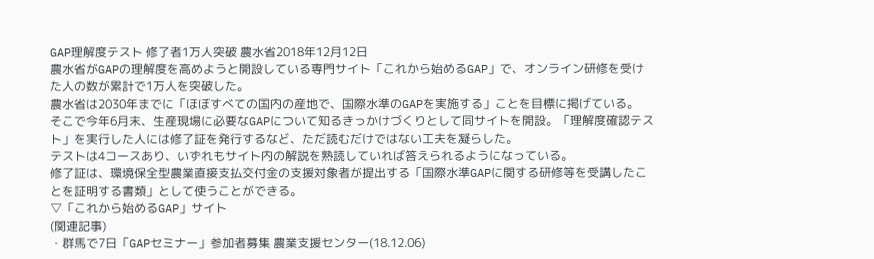GAP理解度テスト 修了者1万人突破 農水省2018年12月12日
農水省がGAPの理解度を高めようと開設している専門サイト「これから始めるGAP」で、オンライン研修を受けた人の数が累計で1万人を突破した。
農水省は2030年までに「ほぼすべての国内の産地で、国際水準のGAPを実施する」ことを目標に掲げている。
そこで今年6月末、生産現場に必要なGAPについて知るきっかけづくりとして同サイトを開設。「理解度確認テスト」を実行した人には修了証を発行するなど、ただ読むだけではない工夫を凝らした。
テストは4コースあり、いずれもサイト内の解説を熟読していれば答えられるようになっている。
修了証は、環境保全型農業直接支払交付金の支援対象者が提出する「国際水準GAPに関する研修等を受講したことを証明する書類」として使うことができる。
▽「これから始めるGAP」サイト
(関連記事)
・群馬で7日「GAPセミナー」参加者募集 農業支援センター(18.12.06)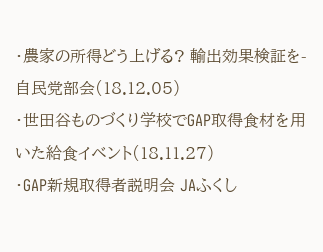・農家の所得どう上げる? 輸出効果検証を-自民党部会(18.12.05)
・世田谷ものづくり学校でGAP取得食材を用いた給食イベント(18.11.27)
・GAP新規取得者説明会 JAふくし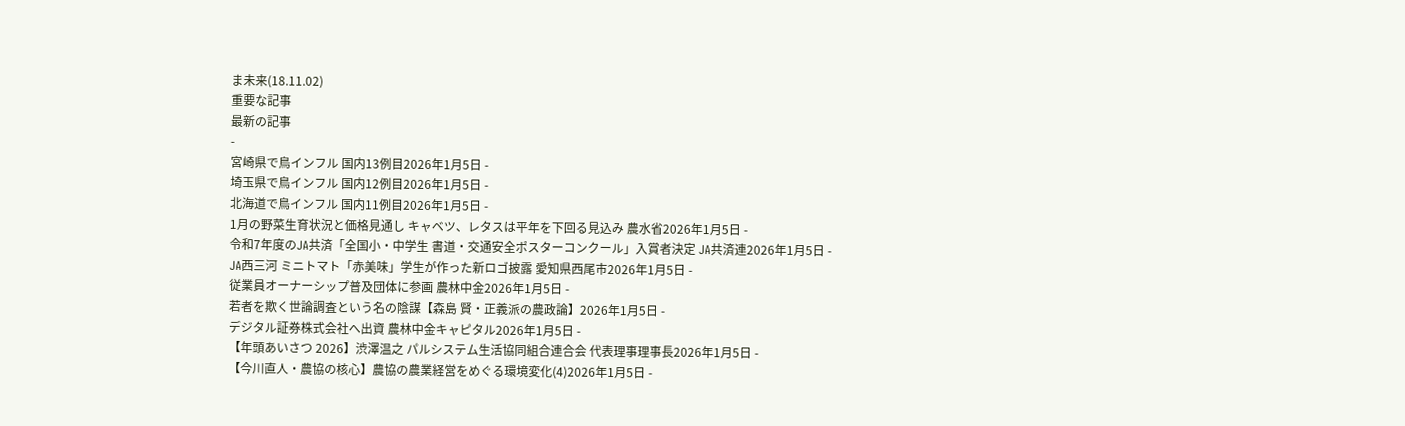ま未来(18.11.02)
重要な記事
最新の記事
-
宮崎県で鳥インフル 国内13例目2026年1月5日 -
埼玉県で鳥インフル 国内12例目2026年1月5日 -
北海道で鳥インフル 国内11例目2026年1月5日 -
1月の野菜生育状況と価格見通し キャベツ、レタスは平年を下回る見込み 農水省2026年1月5日 -
令和7年度のJA共済「全国小・中学生 書道・交通安全ポスターコンクール」入賞者決定 JA共済連2026年1月5日 -
JA西三河 ミニトマト「赤美味」学生が作った新ロゴ披露 愛知県西尾市2026年1月5日 -
従業員オーナーシップ普及団体に参画 農林中金2026年1月5日 -
若者を欺く世論調査という名の陰謀【森島 賢・正義派の農政論】2026年1月5日 -
デジタル証券株式会社へ出資 農林中金キャピタル2026年1月5日 -
【年頭あいさつ 2026】渋澤温之 パルシステム生活協同組合連合会 代表理事理事長2026年1月5日 -
【今川直人・農協の核心】農協の農業経営をめぐる環境変化(4)2026年1月5日 -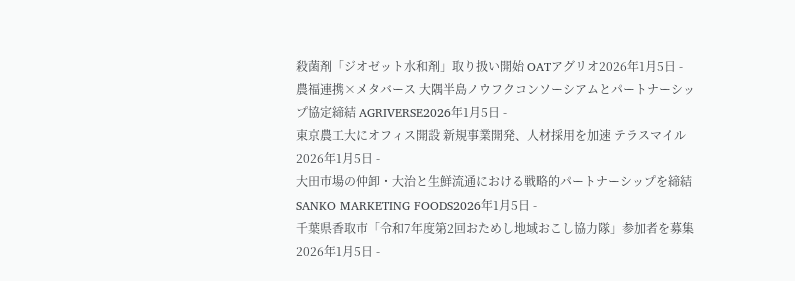殺菌剤「ジオゼット水和剤」取り扱い開始 OATアグリオ2026年1月5日 -
農福連携×メタバース 大隅半島ノウフクコンソーシアムとパートナーシップ協定締結 AGRIVERSE2026年1月5日 -
東京農工大にオフィス開設 新規事業開発、人材採用を加速 テラスマイル2026年1月5日 -
大田市場の仲卸・大治と生鮮流通における戦略的パートナーシップを締結 SANKO MARKETING FOODS2026年1月5日 -
千葉県香取市「令和7年度第2回おためし地域おこし協力隊」参加者を募集2026年1月5日 -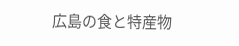広島の食と特産物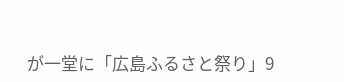が一堂に「広島ふるさと祭り」9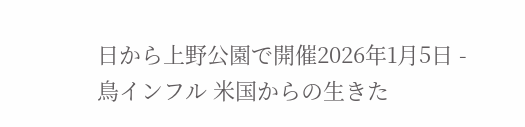日から上野公園で開催2026年1月5日 -
鳥インフル 米国からの生きた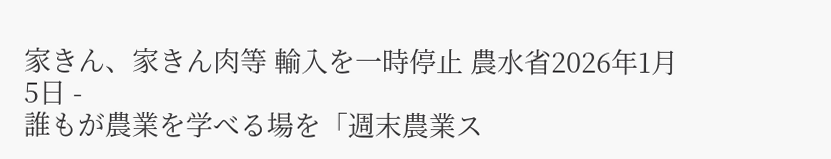家きん、家きん肉等 輸入を一時停止 農水省2026年1月5日 -
誰もが農業を学べる場を「週末農業ス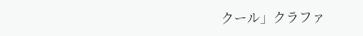クール」クラファ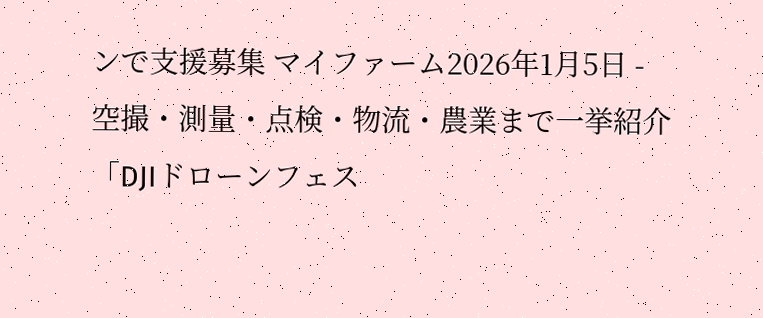ンで支援募集 マイファーム2026年1月5日 -
空撮・測量・点検・物流・農業まで一挙紹介「DJIドローンフェス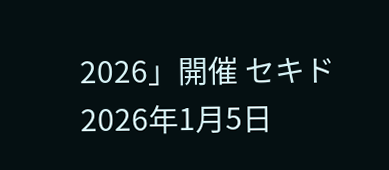2026」開催 セキド2026年1月5日